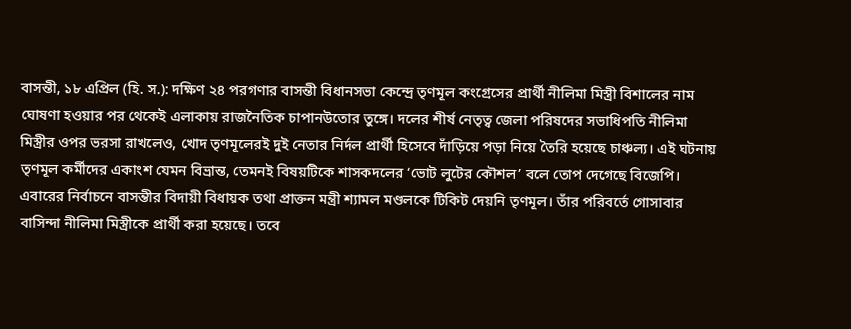বাসন্তী, ১৮ এপ্রিল (হি. স.): দক্ষিণ ২৪ পরগণার বাসন্তী বিধানসভা কেন্দ্রে তৃণমূল কংগ্রেসের প্রার্থী নীলিমা মিস্ত্রী বিশালের নাম ঘোষণা হওয়ার পর থেকেই এলাকায় রাজনৈতিক চাপানউতোর তুঙ্গে। দলের শীর্ষ নেতৃত্ব জেলা পরিষদের সভাধিপতি নীলিমা মিস্ত্রীর ওপর ভরসা রাখলেও, খোদ তৃণমূলেরই দুই নেতার নির্দল প্রার্থী হিসেবে দাঁড়িয়ে পড়া নিয়ে তৈরি হয়েছে চাঞ্চল্য। এই ঘটনায় তৃণমূল কর্মীদের একাংশ যেমন বিভ্রান্ত, তেমনই বিষয়টিকে শাসকদলের ‘ভোট লুটের কৌশল’ বলে তোপ দেগেছে বিজেপি।
এবারের নির্বাচনে বাসন্তীর বিদায়ী বিধায়ক তথা প্রাক্তন মন্ত্রী শ্যামল মণ্ডলকে টিকিট দেয়নি তৃণমূল। তাঁর পরিবর্তে গোসাবার বাসিন্দা নীলিমা মিস্ত্রীকে প্রার্থী করা হয়েছে। তবে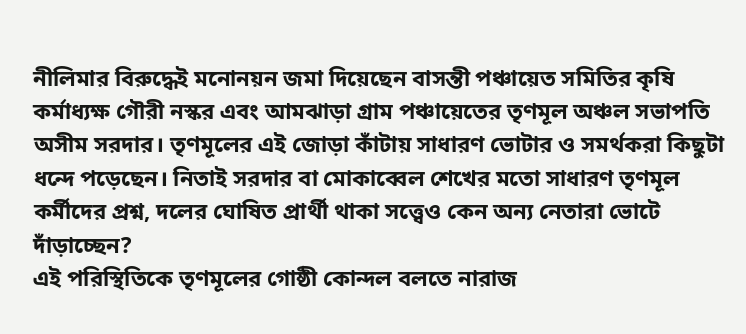নীলিমার বিরুদ্ধেই মনোনয়ন জমা দিয়েছেন বাসন্তী পঞ্চায়েত সমিতির কৃষি কর্মাধ্যক্ষ গৌরী নস্কর এবং আমঝাড়া গ্রাম পঞ্চায়েতের তৃণমূল অঞ্চল সভাপতি অসীম সরদার। তৃণমূলের এই জোড়া কাঁটায় সাধারণ ভোটার ও সমর্থকরা কিছুটা ধন্দে পড়েছেন। নিতাই সরদার বা মোকাব্বেল শেখের মতো সাধারণ তৃণমূল কর্মীদের প্রশ্ন, দলের ঘোষিত প্রার্থী থাকা সত্ত্বেও কেন অন্য নেতারা ভোটে দাঁড়াচ্ছেন?
এই পরিস্থিতিকে তৃণমূলের গোষ্ঠী কোন্দল বলতে নারাজ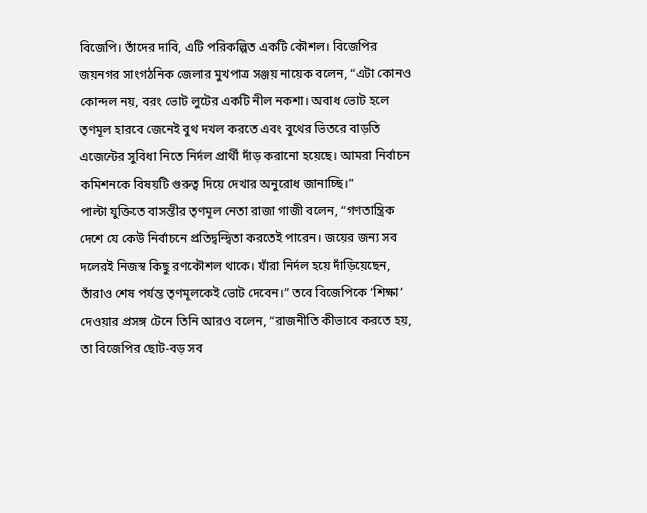বিজেপি। তাঁদের দাবি, এটি পরিকল্পিত একটি কৌশল। বিজেপির জয়নগর সাংগঠনিক জেলার মুখপাত্র সঞ্জয় নায়েক বলেন, “এটা কোনও কোন্দল নয়, বরং ভোট লুটের একটি নীল নকশা। অবাধ ভোট হলে তৃণমূল হারবে জেনেই বুথ দখল করতে এবং বুথের ভিতরে বাড়তি এজেন্টের সুবিধা নিতে নির্দল প্রার্থী দাঁড় করানো হয়েছে। আমরা নির্বাচন কমিশনকে বিষয়টি গুরুত্ব দিয়ে দেখার অনুরোধ জানাচ্ছি।”
পাল্টা যুক্তিতে বাসন্তীর তৃণমূল নেতা রাজা গাজী বলেন, “গণতান্ত্রিক দেশে যে কেউ নির্বাচনে প্রতিদ্বন্দ্বিতা করতেই পারেন। জয়ের জন্য সব দলেরই নিজস্ব কিছু রণকৌশল থাকে। যাঁরা নির্দল হয়ে দাঁড়িয়েছেন, তাঁরাও শেষ পর্যন্ত তৃণমূলকেই ভোট দেবেন।” তবে বিজেপিকে ‘শিক্ষা’ দেওয়ার প্রসঙ্গ টেনে তিনি আরও বলেন, “রাজনীতি কীভাবে করতে হয়, তা বিজেপির ছোট-বড় সব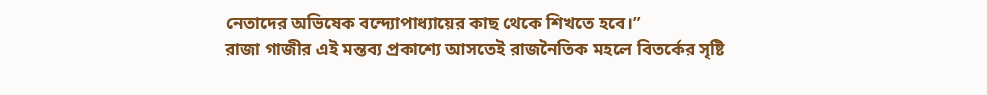নেতাদের অভিষেক বন্দ্যোপাধ্যায়ের কাছ থেকে শিখতে হবে।”
রাজা গাজীর এই মন্তব্য প্রকাশ্যে আসতেই রাজনৈতিক মহলে বিতর্কের সৃষ্টি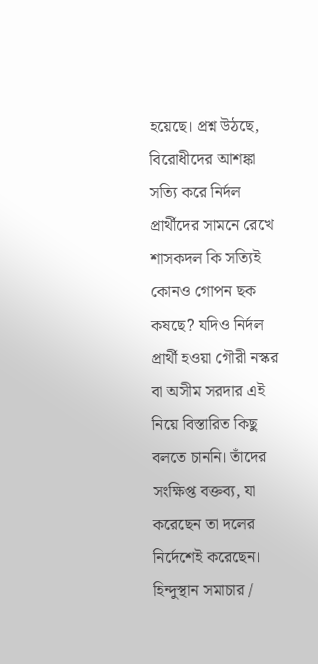হয়েছে। প্রশ্ন উঠছে, বিরোধীদের আশঙ্কা সত্যি করে নির্দল প্রার্থীদের সামনে রেখে শাসকদল কি সত্যিই কোনও গোপন ছক কষছে? যদিও নির্দল প্রার্থী হওয়া গৌরী নস্কর বা অসীম সরদার এই নিয়ে বিস্তারিত কিছু বলতে চাননি। তাঁদের সংক্ষিপ্ত বক্তব্য, যা করেছেন তা দলের নির্দেশেই করেছেন।
হিন্দুস্থান সমাচার /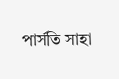পার্সতি সাহা